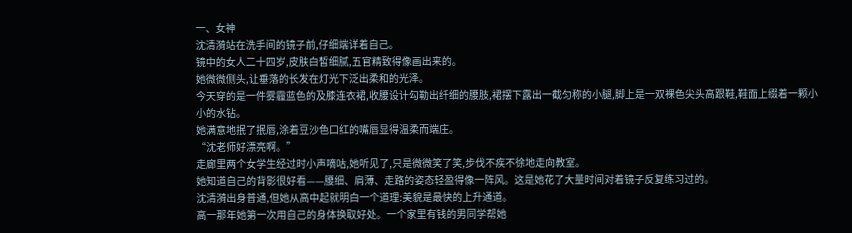一、女神
沈清漪站在洗手间的镜子前,仔细端详着自己。
镜中的女人二十四岁,皮肤白皙细腻,五官精致得像画出来的。
她微微侧头,让垂落的长发在灯光下泛出柔和的光泽。
今天穿的是一件雾霾蓝色的及膝连衣裙,收腰设计勾勒出纤细的腰肢,裙摆下露出一截匀称的小腿,脚上是一双裸色尖头高跟鞋,鞋面上缀着一颗小小的水钻。
她满意地抿了抿唇,涂着豆沙色口红的嘴唇显得温柔而端庄。
“沈老师好漂亮啊。”
走廊里两个女学生经过时小声嘀咕,她听见了,只是微微笑了笑,步伐不疾不徐地走向教室。
她知道自己的背影很好看——腰细、肩薄、走路的姿态轻盈得像一阵风。这是她花了大量时间对着镜子反复练习过的。
沈清漪出身普通,但她从高中起就明白一个道理:美貌是最快的上升通道。
高一那年她第一次用自己的身体换取好处。一个家里有钱的男同学帮她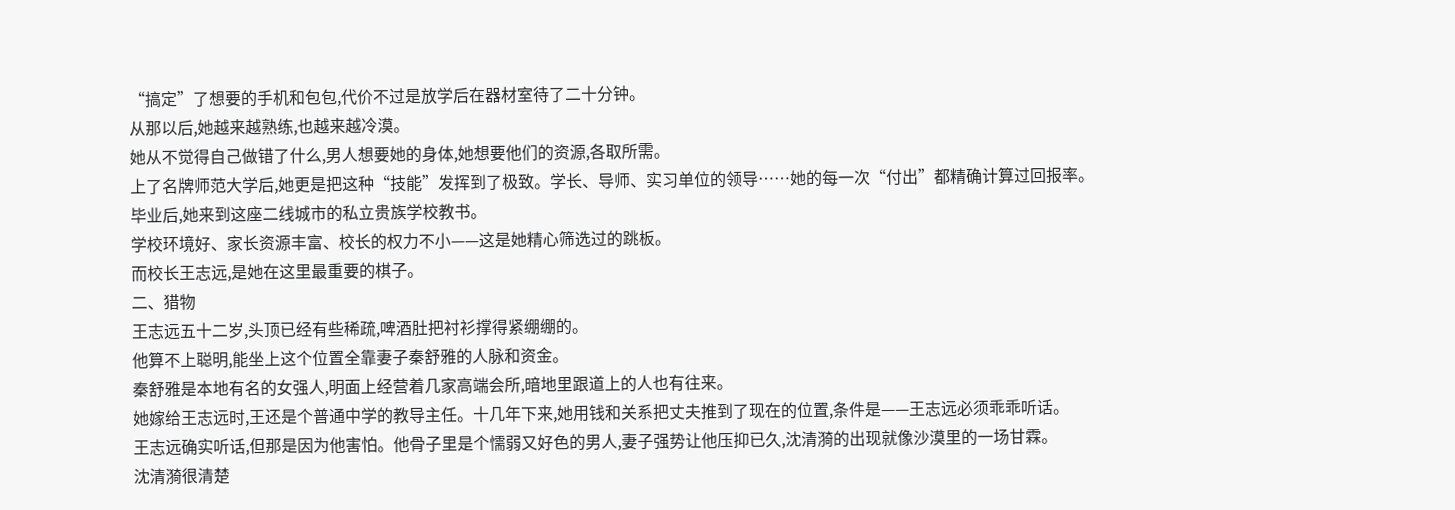“搞定”了想要的手机和包包,代价不过是放学后在器材室待了二十分钟。
从那以后,她越来越熟练,也越来越冷漠。
她从不觉得自己做错了什么,男人想要她的身体,她想要他们的资源,各取所需。
上了名牌师范大学后,她更是把这种“技能”发挥到了极致。学长、导师、实习单位的领导……她的每一次“付出”都精确计算过回报率。
毕业后,她来到这座二线城市的私立贵族学校教书。
学校环境好、家长资源丰富、校长的权力不小——这是她精心筛选过的跳板。
而校长王志远,是她在这里最重要的棋子。
二、猎物
王志远五十二岁,头顶已经有些稀疏,啤酒肚把衬衫撑得紧绷绷的。
他算不上聪明,能坐上这个位置全靠妻子秦舒雅的人脉和资金。
秦舒雅是本地有名的女强人,明面上经营着几家高端会所,暗地里跟道上的人也有往来。
她嫁给王志远时,王还是个普通中学的教导主任。十几年下来,她用钱和关系把丈夫推到了现在的位置,条件是——王志远必须乖乖听话。
王志远确实听话,但那是因为他害怕。他骨子里是个懦弱又好色的男人,妻子强势让他压抑已久,沈清漪的出现就像沙漠里的一场甘霖。
沈清漪很清楚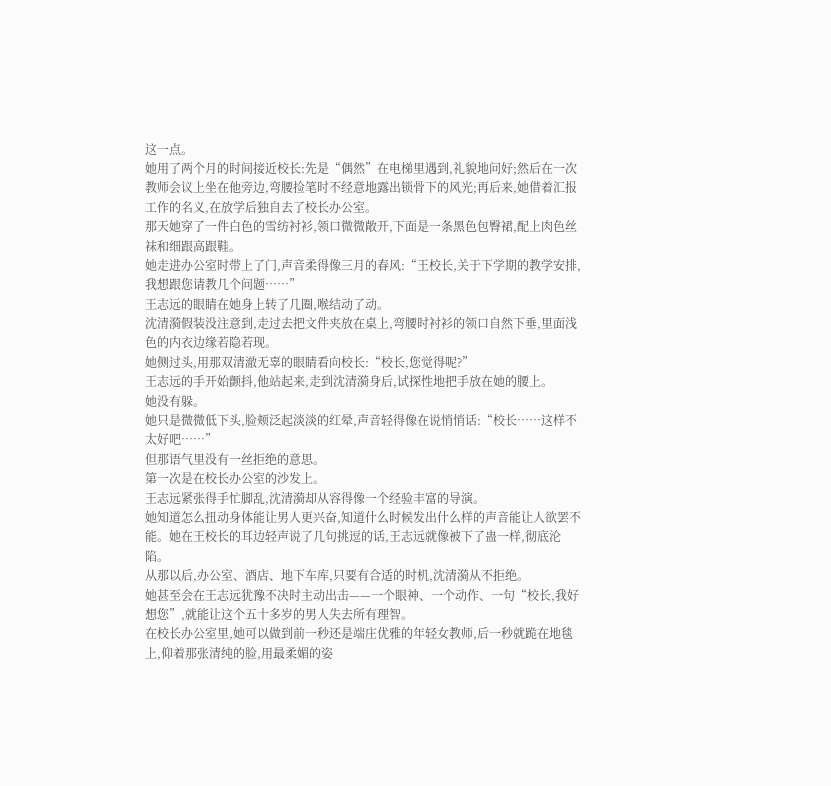这一点。
她用了两个月的时间接近校长:先是“偶然”在电梯里遇到,礼貌地问好;然后在一次教师会议上坐在他旁边,弯腰捡笔时不经意地露出锁骨下的风光;再后来,她借着汇报工作的名义,在放学后独自去了校长办公室。
那天她穿了一件白色的雪纺衬衫,领口微微敞开,下面是一条黑色包臀裙,配上肉色丝袜和细跟高跟鞋。
她走进办公室时带上了门,声音柔得像三月的春风:“王校长,关于下学期的教学安排,我想跟您请教几个问题……”
王志远的眼睛在她身上转了几圈,喉结动了动。
沈清漪假装没注意到,走过去把文件夹放在桌上,弯腰时衬衫的领口自然下垂,里面浅色的内衣边缘若隐若现。
她侧过头,用那双清澈无辜的眼睛看向校长:“校长,您觉得呢?”
王志远的手开始颤抖,他站起来,走到沈清漪身后,试探性地把手放在她的腰上。
她没有躲。
她只是微微低下头,脸颊泛起淡淡的红晕,声音轻得像在说悄悄话:“校长……这样不太好吧……”
但那语气里没有一丝拒绝的意思。
第一次是在校长办公室的沙发上。
王志远紧张得手忙脚乱,沈清漪却从容得像一个经验丰富的导演。
她知道怎么扭动身体能让男人更兴奋,知道什么时候发出什么样的声音能让人欲罢不能。她在王校长的耳边轻声说了几句挑逗的话,王志远就像被下了蛊一样,彻底沦陷。
从那以后,办公室、酒店、地下车库,只要有合适的时机,沈清漪从不拒绝。
她甚至会在王志远犹豫不决时主动出击——一个眼神、一个动作、一句“校长,我好想您”,就能让这个五十多岁的男人失去所有理智。
在校长办公室里,她可以做到前一秒还是端庄优雅的年轻女教师,后一秒就跪在地毯上,仰着那张清纯的脸,用最柔媚的姿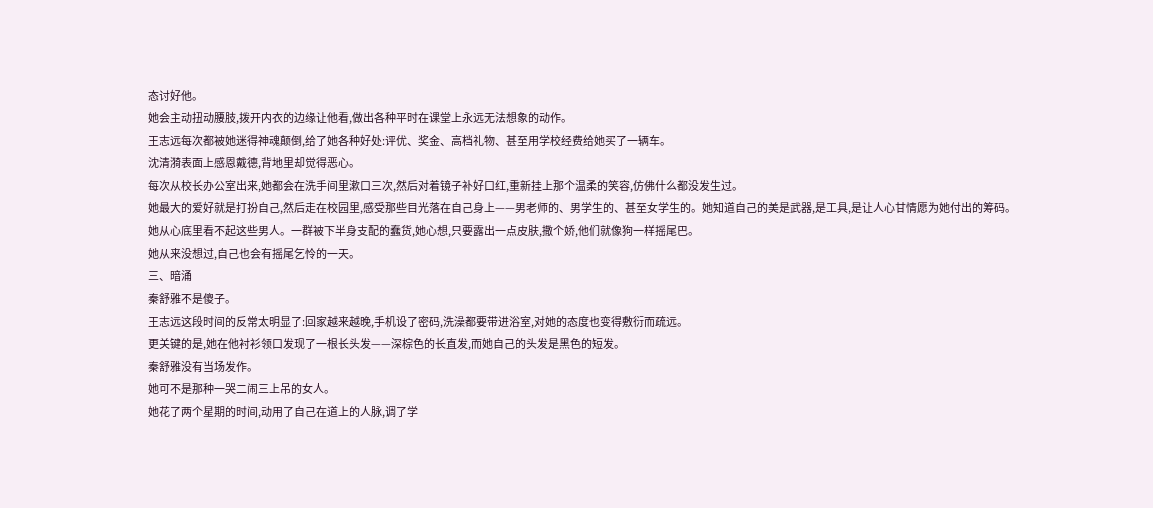态讨好他。
她会主动扭动腰肢,拨开内衣的边缘让他看,做出各种平时在课堂上永远无法想象的动作。
王志远每次都被她迷得神魂颠倒,给了她各种好处:评优、奖金、高档礼物、甚至用学校经费给她买了一辆车。
沈清漪表面上感恩戴德,背地里却觉得恶心。
每次从校长办公室出来,她都会在洗手间里漱口三次,然后对着镜子补好口红,重新挂上那个温柔的笑容,仿佛什么都没发生过。
她最大的爱好就是打扮自己,然后走在校园里,感受那些目光落在自己身上——男老师的、男学生的、甚至女学生的。她知道自己的美是武器,是工具,是让人心甘情愿为她付出的筹码。
她从心底里看不起这些男人。一群被下半身支配的蠢货,她心想,只要露出一点皮肤,撒个娇,他们就像狗一样摇尾巴。
她从来没想过,自己也会有摇尾乞怜的一天。
三、暗涌
秦舒雅不是傻子。
王志远这段时间的反常太明显了:回家越来越晚,手机设了密码,洗澡都要带进浴室,对她的态度也变得敷衍而疏远。
更关键的是,她在他衬衫领口发现了一根长头发——深棕色的长直发,而她自己的头发是黑色的短发。
秦舒雅没有当场发作。
她可不是那种一哭二闹三上吊的女人。
她花了两个星期的时间,动用了自己在道上的人脉,调了学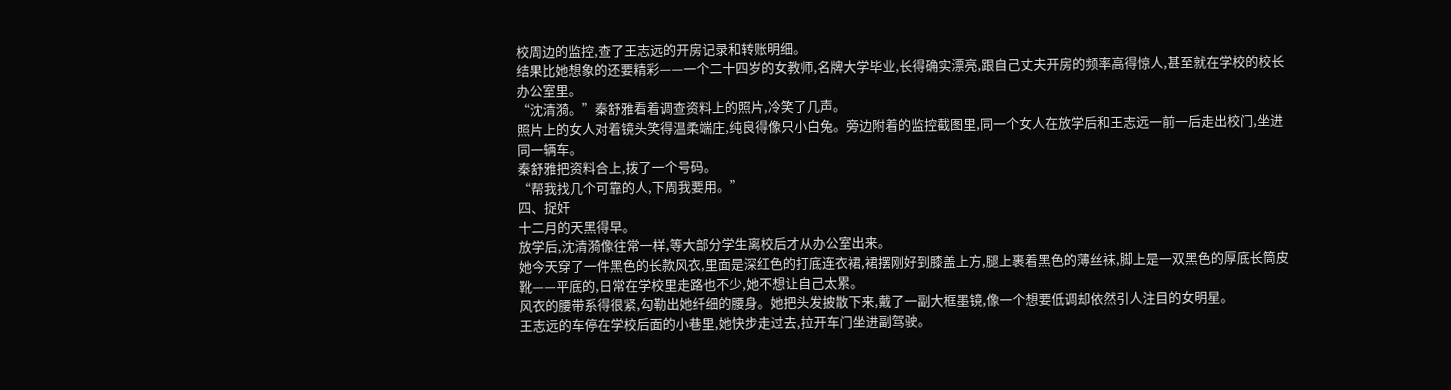校周边的监控,查了王志远的开房记录和转账明细。
结果比她想象的还要精彩——一个二十四岁的女教师,名牌大学毕业,长得确实漂亮,跟自己丈夫开房的频率高得惊人,甚至就在学校的校长办公室里。
“沈清漪。”秦舒雅看着调查资料上的照片,冷笑了几声。
照片上的女人对着镜头笑得温柔端庄,纯良得像只小白兔。旁边附着的监控截图里,同一个女人在放学后和王志远一前一后走出校门,坐进同一辆车。
秦舒雅把资料合上,拨了一个号码。
“帮我找几个可靠的人,下周我要用。”
四、捉奸
十二月的天黑得早。
放学后,沈清漪像往常一样,等大部分学生离校后才从办公室出来。
她今天穿了一件黑色的长款风衣,里面是深红色的打底连衣裙,裙摆刚好到膝盖上方,腿上裹着黑色的薄丝袜,脚上是一双黑色的厚底长筒皮靴——平底的,日常在学校里走路也不少,她不想让自己太累。
风衣的腰带系得很紧,勾勒出她纤细的腰身。她把头发披散下来,戴了一副大框墨镜,像一个想要低调却依然引人注目的女明星。
王志远的车停在学校后面的小巷里,她快步走过去,拉开车门坐进副驾驶。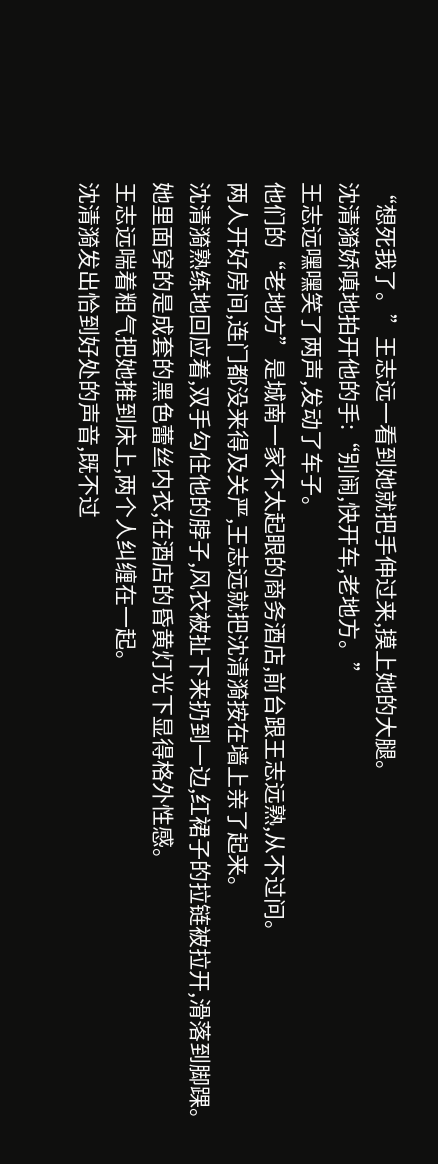“想死我了。”王志远一看到她就把手伸过来,摸上她的大腿。
沈清漪娇嗔地拍开他的手:“别闹,快开车,老地方。”
王志远嘿嘿笑了两声,发动了车子。
他们的“老地方”是城南一家不太起眼的商务酒店,前台跟王志远熟,从不过问。
两人开好房间,连门都没来得及关严,王志远就把沈清漪按在墙上亲了起来。
沈清漪熟练地回应着,双手勾住他的脖子,风衣被扯下来扔到一边,红裙子的拉链被拉开,滑落到脚踝。
她里面穿的是成套的黑色蕾丝内衣,在酒店的昏黄灯光下显得格外性感。
王志远喘着粗气把她推到床上,两个人纠缠在一起。
沈清漪发出恰到好处的声音,既不过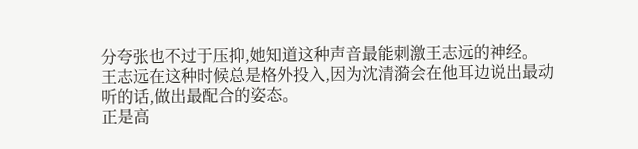分夸张也不过于压抑,她知道这种声音最能刺激王志远的神经。
王志远在这种时候总是格外投入,因为沈清漪会在他耳边说出最动听的话,做出最配合的姿态。
正是高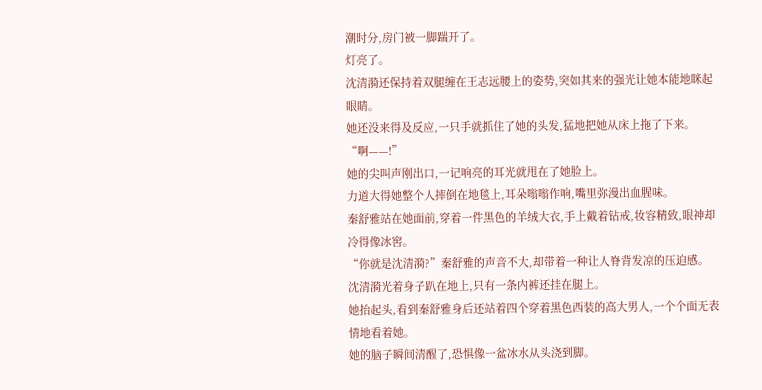潮时分,房门被一脚踹开了。
灯亮了。
沈清漪还保持着双腿缠在王志远腰上的姿势,突如其来的强光让她本能地眯起眼睛。
她还没来得及反应,一只手就抓住了她的头发,猛地把她从床上拖了下来。
“啊——!”
她的尖叫声刚出口,一记响亮的耳光就甩在了她脸上。
力道大得她整个人摔倒在地毯上,耳朵嗡嗡作响,嘴里弥漫出血腥味。
秦舒雅站在她面前,穿着一件黑色的羊绒大衣,手上戴着钻戒,妆容精致,眼神却冷得像冰窖。
“你就是沈清漪?”秦舒雅的声音不大,却带着一种让人脊背发凉的压迫感。
沈清漪光着身子趴在地上,只有一条内裤还挂在腿上。
她抬起头,看到秦舒雅身后还站着四个穿着黑色西装的高大男人,一个个面无表情地看着她。
她的脑子瞬间清醒了,恐惧像一盆冰水从头浇到脚。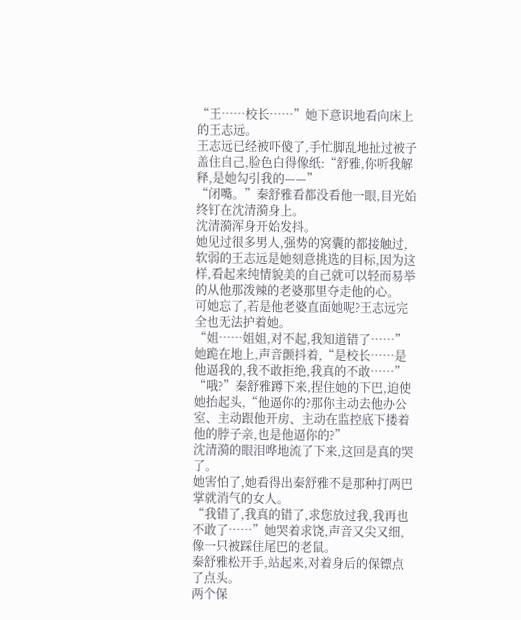“王……校长……”她下意识地看向床上的王志远。
王志远已经被吓傻了,手忙脚乱地扯过被子盖住自己,脸色白得像纸:“舒雅,你听我解释,是她勾引我的——”
“闭嘴。”秦舒雅看都没看他一眼,目光始终钉在沈清漪身上。
沈清漪浑身开始发抖。
她见过很多男人,强势的窝囊的都接触过,软弱的王志远是她刻意挑选的目标,因为这样,看起来纯情貌美的自己就可以轻而易举的从他那泼辣的老婆那里夺走他的心。
可她忘了,若是他老婆直面她呢?王志远完全也无法护着她。
“姐……姐姐,对不起,我知道错了……”她跪在地上,声音颤抖着,“是校长……是他逼我的,我不敢拒绝,我真的不敢……”
“哦?”秦舒雅蹲下来,捏住她的下巴,迫使她抬起头,“他逼你的?那你主动去他办公室、主动跟他开房、主动在监控底下搂着他的脖子亲,也是他逼你的?”
沈清漪的眼泪哗地流了下来,这回是真的哭了。
她害怕了,她看得出秦舒雅不是那种打两巴掌就消气的女人。
“我错了,我真的错了,求您放过我,我再也不敢了……”她哭着求饶,声音又尖又细,像一只被踩住尾巴的老鼠。
秦舒雅松开手,站起来,对着身后的保镖点了点头。
两个保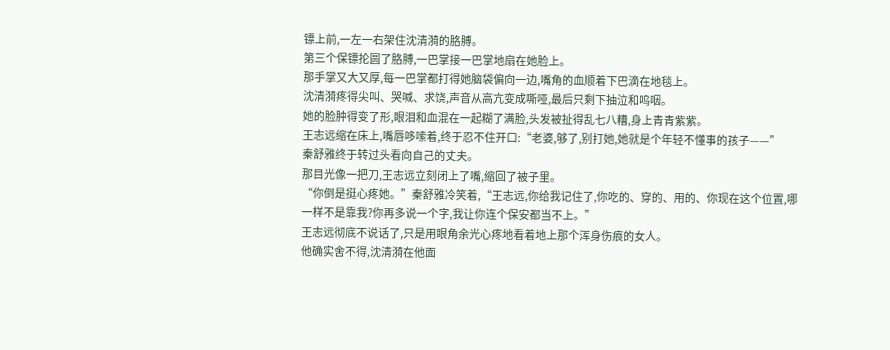镖上前,一左一右架住沈清漪的胳膊。
第三个保镖抡圆了胳膊,一巴掌接一巴掌地扇在她脸上。
那手掌又大又厚,每一巴掌都打得她脑袋偏向一边,嘴角的血顺着下巴滴在地毯上。
沈清漪疼得尖叫、哭喊、求饶,声音从高亢变成嘶哑,最后只剩下抽泣和呜咽。
她的脸肿得变了形,眼泪和血混在一起糊了满脸,头发被扯得乱七八糟,身上青青紫紫。
王志远缩在床上,嘴唇哆嗦着,终于忍不住开口:“老婆,够了,别打她,她就是个年轻不懂事的孩子——”
秦舒雅终于转过头看向自己的丈夫。
那目光像一把刀,王志远立刻闭上了嘴,缩回了被子里。
“你倒是挺心疼她。”秦舒雅冷笑着,“王志远,你给我记住了,你吃的、穿的、用的、你现在这个位置,哪一样不是靠我?你再多说一个字,我让你连个保安都当不上。”
王志远彻底不说话了,只是用眼角余光心疼地看着地上那个浑身伤痕的女人。
他确实舍不得,沈清漪在他面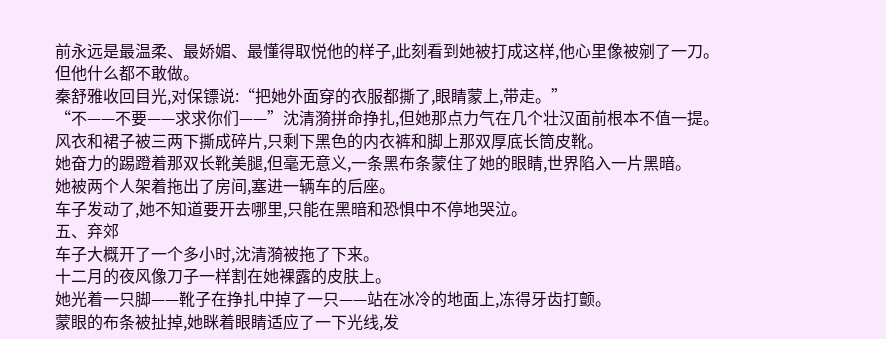前永远是最温柔、最娇媚、最懂得取悦他的样子,此刻看到她被打成这样,他心里像被剜了一刀。
但他什么都不敢做。
秦舒雅收回目光,对保镖说:“把她外面穿的衣服都撕了,眼睛蒙上,带走。”
“不——不要——求求你们——”沈清漪拼命挣扎,但她那点力气在几个壮汉面前根本不值一提。
风衣和裙子被三两下撕成碎片,只剩下黑色的内衣裤和脚上那双厚底长筒皮靴。
她奋力的踢蹬着那双长靴美腿,但毫无意义,一条黑布条蒙住了她的眼睛,世界陷入一片黑暗。
她被两个人架着拖出了房间,塞进一辆车的后座。
车子发动了,她不知道要开去哪里,只能在黑暗和恐惧中不停地哭泣。
五、弃郊
车子大概开了一个多小时,沈清漪被拖了下来。
十二月的夜风像刀子一样割在她裸露的皮肤上。
她光着一只脚——靴子在挣扎中掉了一只——站在冰冷的地面上,冻得牙齿打颤。
蒙眼的布条被扯掉,她眯着眼睛适应了一下光线,发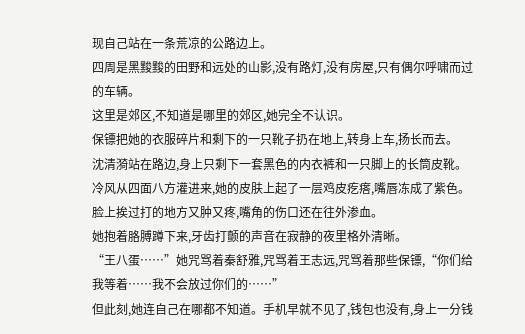现自己站在一条荒凉的公路边上。
四周是黑黢黢的田野和远处的山影,没有路灯,没有房屋,只有偶尔呼啸而过的车辆。
这里是郊区,不知道是哪里的郊区,她完全不认识。
保镖把她的衣服碎片和剩下的一只靴子扔在地上,转身上车,扬长而去。
沈清漪站在路边,身上只剩下一套黑色的内衣裤和一只脚上的长筒皮靴。
冷风从四面八方灌进来,她的皮肤上起了一层鸡皮疙瘩,嘴唇冻成了紫色。脸上挨过打的地方又肿又疼,嘴角的伤口还在往外渗血。
她抱着胳膊蹲下来,牙齿打颤的声音在寂静的夜里格外清晰。
“王八蛋……”她咒骂着秦舒雅,咒骂着王志远,咒骂着那些保镖,“你们给我等着……我不会放过你们的……”
但此刻,她连自己在哪都不知道。手机早就不见了,钱包也没有,身上一分钱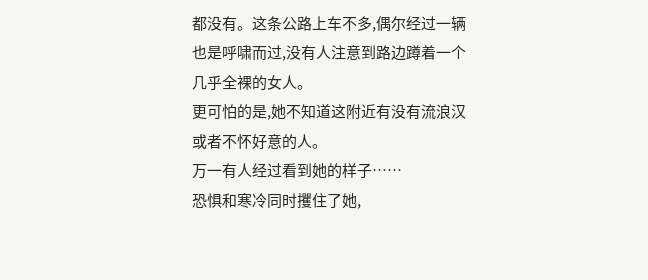都没有。这条公路上车不多,偶尔经过一辆也是呼啸而过,没有人注意到路边蹲着一个几乎全裸的女人。
更可怕的是,她不知道这附近有没有流浪汉或者不怀好意的人。
万一有人经过看到她的样子……
恐惧和寒冷同时攫住了她,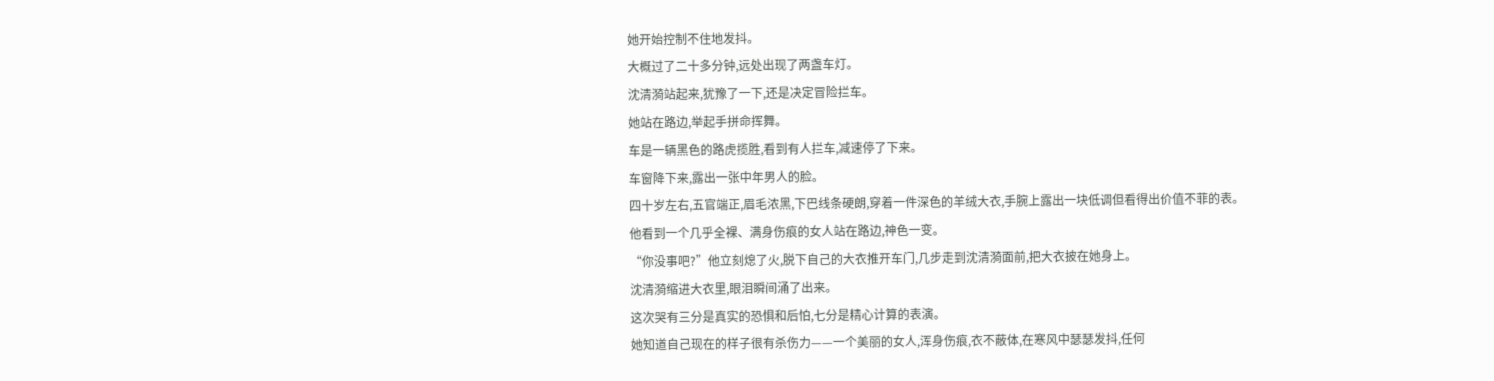她开始控制不住地发抖。
大概过了二十多分钟,远处出现了两盏车灯。
沈清漪站起来,犹豫了一下,还是决定冒险拦车。
她站在路边,举起手拼命挥舞。
车是一辆黑色的路虎揽胜,看到有人拦车,减速停了下来。
车窗降下来,露出一张中年男人的脸。
四十岁左右,五官端正,眉毛浓黑,下巴线条硬朗,穿着一件深色的羊绒大衣,手腕上露出一块低调但看得出价值不菲的表。
他看到一个几乎全裸、满身伤痕的女人站在路边,神色一变。
“你没事吧?”他立刻熄了火,脱下自己的大衣推开车门,几步走到沈清漪面前,把大衣披在她身上。
沈清漪缩进大衣里,眼泪瞬间涌了出来。
这次哭有三分是真实的恐惧和后怕,七分是精心计算的表演。
她知道自己现在的样子很有杀伤力——一个美丽的女人,浑身伤痕,衣不蔽体,在寒风中瑟瑟发抖,任何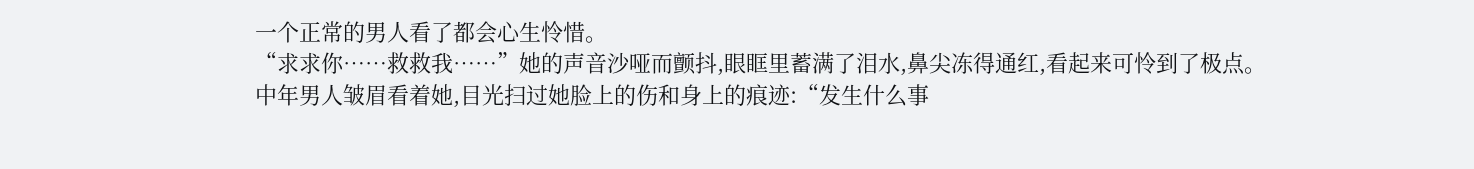一个正常的男人看了都会心生怜惜。
“求求你……救救我……”她的声音沙哑而颤抖,眼眶里蓄满了泪水,鼻尖冻得通红,看起来可怜到了极点。
中年男人皱眉看着她,目光扫过她脸上的伤和身上的痕迹:“发生什么事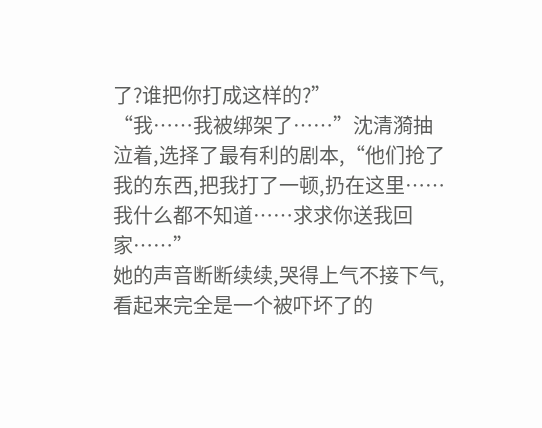了?谁把你打成这样的?”
“我……我被绑架了……”沈清漪抽泣着,选择了最有利的剧本,“他们抢了我的东西,把我打了一顿,扔在这里……我什么都不知道……求求你送我回家……”
她的声音断断续续,哭得上气不接下气,看起来完全是一个被吓坏了的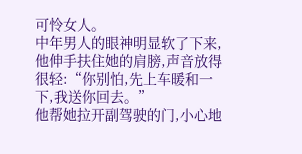可怜女人。
中年男人的眼神明显软了下来,他伸手扶住她的肩膀,声音放得很轻:“你别怕,先上车暖和一下,我送你回去。”
他帮她拉开副驾驶的门,小心地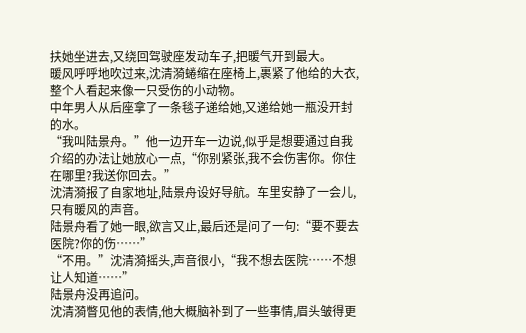扶她坐进去,又绕回驾驶座发动车子,把暖气开到最大。
暖风呼呼地吹过来,沈清漪蜷缩在座椅上,裹紧了他给的大衣,整个人看起来像一只受伤的小动物。
中年男人从后座拿了一条毯子递给她,又递给她一瓶没开封的水。
“我叫陆景舟。”他一边开车一边说,似乎是想要通过自我介绍的办法让她放心一点,“你别紧张,我不会伤害你。你住在哪里?我送你回去。”
沈清漪报了自家地址,陆景舟设好导航。车里安静了一会儿,只有暖风的声音。
陆景舟看了她一眼,欲言又止,最后还是问了一句:“要不要去医院?你的伤……”
“不用。”沈清漪摇头,声音很小,“我不想去医院……不想让人知道……”
陆景舟没再追问。
沈清漪瞥见他的表情,他大概脑补到了一些事情,眉头皱得更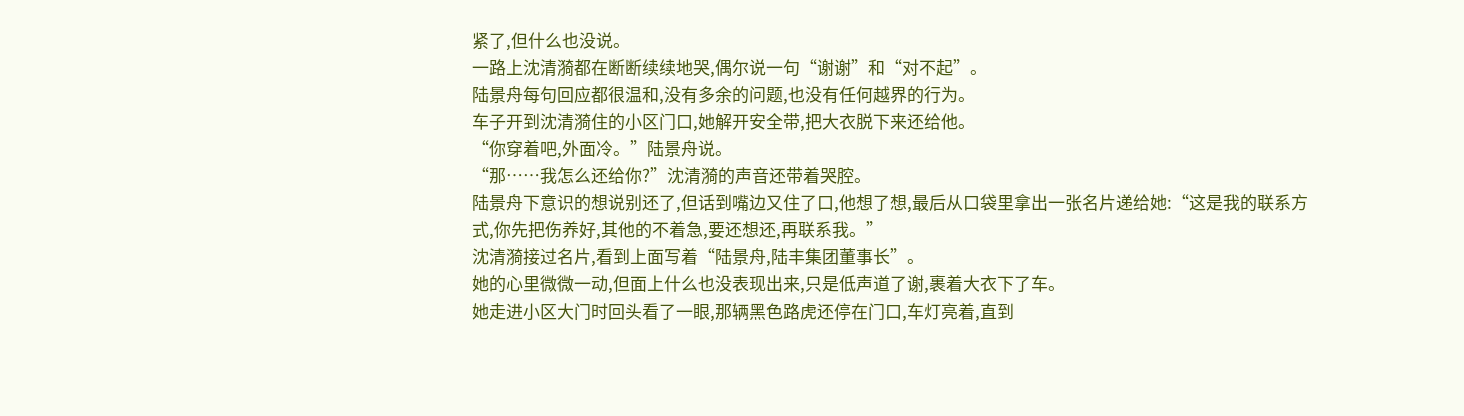紧了,但什么也没说。
一路上沈清漪都在断断续续地哭,偶尔说一句“谢谢”和“对不起”。
陆景舟每句回应都很温和,没有多余的问题,也没有任何越界的行为。
车子开到沈清漪住的小区门口,她解开安全带,把大衣脱下来还给他。
“你穿着吧,外面冷。”陆景舟说。
“那……我怎么还给你?”沈清漪的声音还带着哭腔。
陆景舟下意识的想说别还了,但话到嘴边又住了口,他想了想,最后从口袋里拿出一张名片递给她:“这是我的联系方式,你先把伤养好,其他的不着急,要还想还,再联系我。”
沈清漪接过名片,看到上面写着“陆景舟,陆丰集团董事长”。
她的心里微微一动,但面上什么也没表现出来,只是低声道了谢,裹着大衣下了车。
她走进小区大门时回头看了一眼,那辆黑色路虎还停在门口,车灯亮着,直到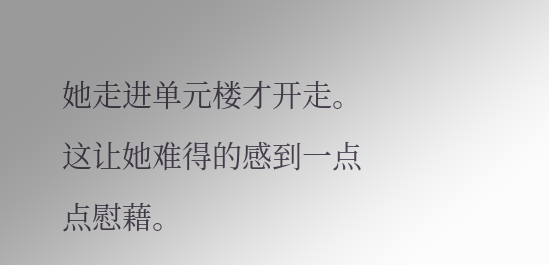她走进单元楼才开走。
这让她难得的感到一点点慰藉。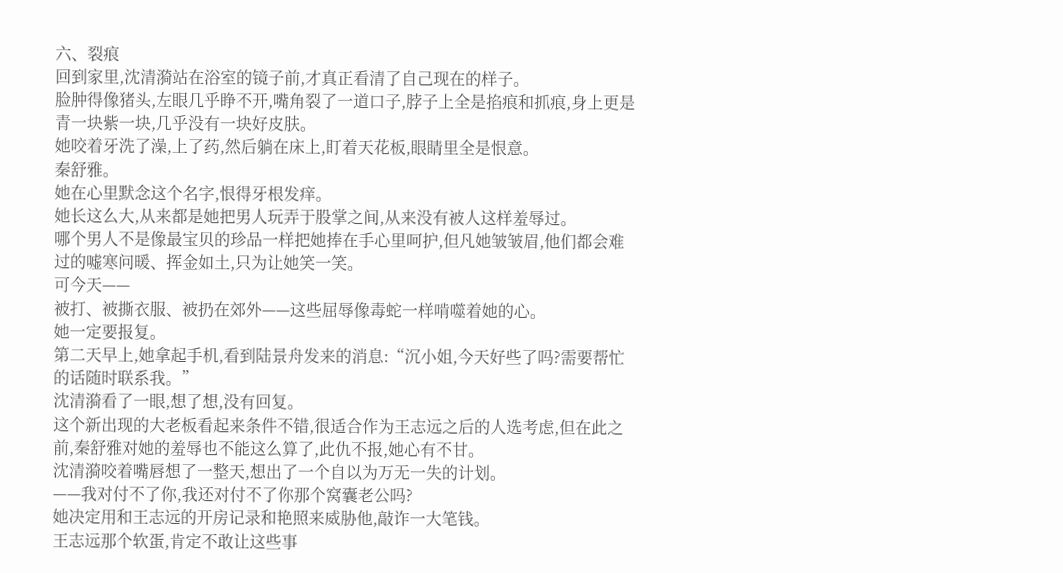六、裂痕
回到家里,沈清漪站在浴室的镜子前,才真正看清了自己现在的样子。
脸肿得像猪头,左眼几乎睁不开,嘴角裂了一道口子,脖子上全是掐痕和抓痕,身上更是青一块紫一块,几乎没有一块好皮肤。
她咬着牙洗了澡,上了药,然后躺在床上,盯着天花板,眼睛里全是恨意。
秦舒雅。
她在心里默念这个名字,恨得牙根发痒。
她长这么大,从来都是她把男人玩弄于股掌之间,从来没有被人这样羞辱过。
哪个男人不是像最宝贝的珍品一样把她捧在手心里呵护,但凡她皱皱眉,他们都会难过的嘘寒问暖、挥金如土,只为让她笑一笑。
可今天——
被打、被撕衣服、被扔在郊外——这些屈辱像毒蛇一样啃噬着她的心。
她一定要报复。
第二天早上,她拿起手机,看到陆景舟发来的消息:“沉小姐,今天好些了吗?需要帮忙的话随时联系我。”
沈清漪看了一眼,想了想,没有回复。
这个新出现的大老板看起来条件不错,很适合作为王志远之后的人选考虑,但在此之前,秦舒雅对她的羞辱也不能这么算了,此仇不报,她心有不甘。
沈清漪咬着嘴唇想了一整天,想出了一个自以为万无一失的计划。
——我对付不了你,我还对付不了你那个窝囊老公吗?
她决定用和王志远的开房记录和艳照来威胁他,敲诈一大笔钱。
王志远那个软蛋,肯定不敢让这些事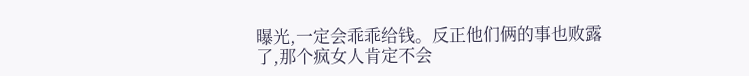曝光,一定会乖乖给钱。反正他们俩的事也败露了,那个疯女人肯定不会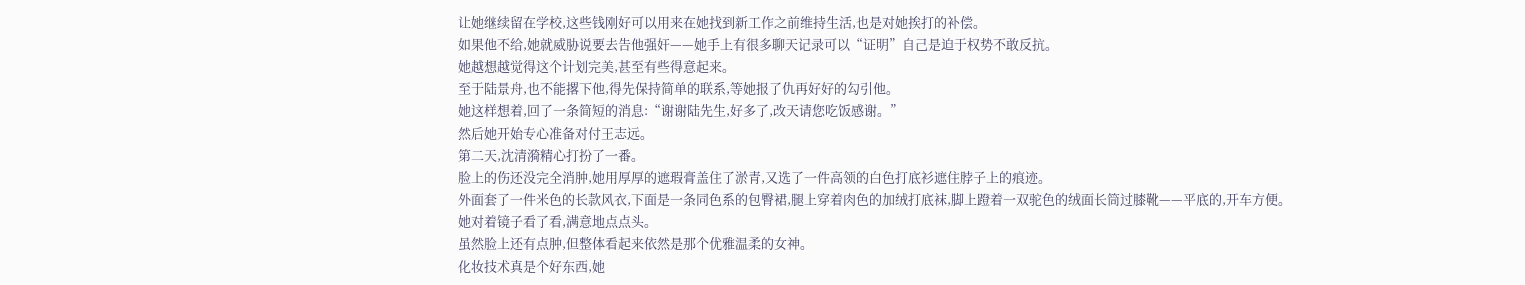让她继续留在学校,这些钱刚好可以用来在她找到新工作之前维持生活,也是对她挨打的补偿。
如果他不给,她就威胁说要去告他强奸——她手上有很多聊天记录可以“证明”自己是迫于权势不敢反抗。
她越想越觉得这个计划完美,甚至有些得意起来。
至于陆景舟,也不能撂下他,得先保持简单的联系,等她报了仇再好好的勾引他。
她这样想着,回了一条简短的消息:“谢谢陆先生,好多了,改天请您吃饭感谢。”
然后她开始专心准备对付王志远。
第二天,沈清漪精心打扮了一番。
脸上的伤还没完全消肿,她用厚厚的遮瑕膏盖住了淤青,又选了一件高领的白色打底衫遮住脖子上的痕迹。
外面套了一件米色的长款风衣,下面是一条同色系的包臀裙,腿上穿着肉色的加绒打底袜,脚上蹬着一双驼色的绒面长筒过膝靴——平底的,开车方便。
她对着镜子看了看,满意地点点头。
虽然脸上还有点肿,但整体看起来依然是那个优雅温柔的女神。
化妆技术真是个好东西,她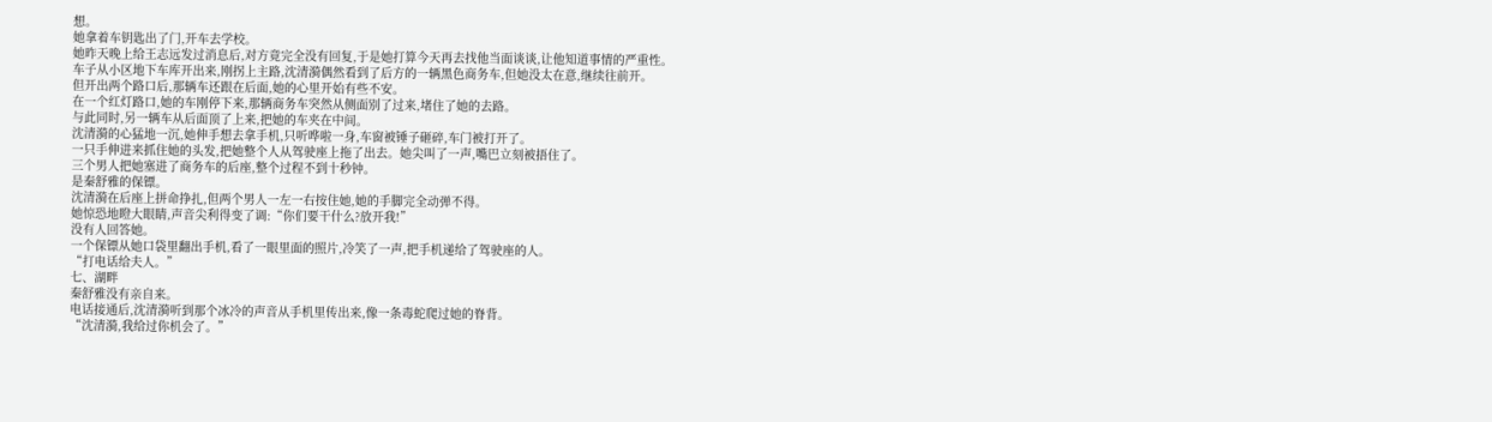想。
她拿着车钥匙出了门,开车去学校。
她昨天晚上给王志远发过消息后,对方竟完全没有回复,于是她打算今天再去找他当面谈谈,让他知道事情的严重性。
车子从小区地下车库开出来,刚拐上主路,沈清漪偶然看到了后方的一辆黑色商务车,但她没太在意,继续往前开。
但开出两个路口后,那辆车还跟在后面,她的心里开始有些不安。
在一个红灯路口,她的车刚停下来,那辆商务车突然从侧面别了过来,堵住了她的去路。
与此同时,另一辆车从后面顶了上来,把她的车夹在中间。
沈清漪的心猛地一沉,她伸手想去拿手机,只听哗啦一身,车窗被锤子砸碎,车门被打开了。
一只手伸进来抓住她的头发,把她整个人从驾驶座上拖了出去。她尖叫了一声,嘴巴立刻被捂住了。
三个男人把她塞进了商务车的后座,整个过程不到十秒钟。
是秦舒雅的保镖。
沈清漪在后座上拼命挣扎,但两个男人一左一右按住她,她的手脚完全动弹不得。
她惊恐地瞪大眼睛,声音尖利得变了调:“你们要干什么?放开我!”
没有人回答她。
一个保镖从她口袋里翻出手机,看了一眼里面的照片,冷笑了一声,把手机递给了驾驶座的人。
“打电话给夫人。”
七、湖畔
秦舒雅没有亲自来。
电话接通后,沈清漪听到那个冰冷的声音从手机里传出来,像一条毒蛇爬过她的脊背。
“沈清漪,我给过你机会了。”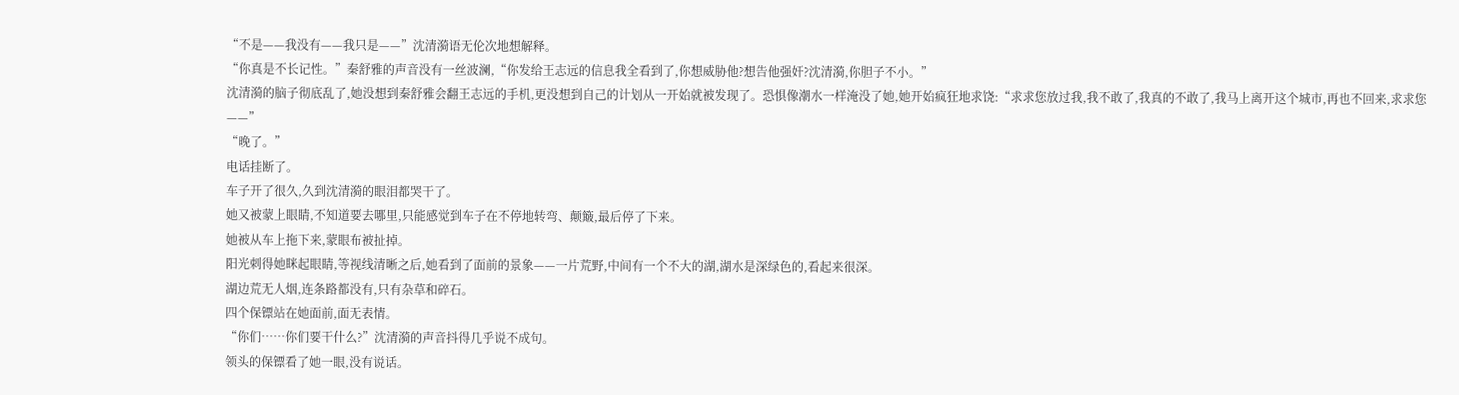“不是——我没有——我只是——”沈清漪语无伦次地想解释。
“你真是不长记性。”秦舒雅的声音没有一丝波澜,“你发给王志远的信息我全看到了,你想威胁他?想告他强奸?沈清漪,你胆子不小。”
沈清漪的脑子彻底乱了,她没想到秦舒雅会翻王志远的手机,更没想到自己的计划从一开始就被发现了。恐惧像潮水一样淹没了她,她开始疯狂地求饶:“求求您放过我,我不敢了,我真的不敢了,我马上离开这个城市,再也不回来,求求您——”
“晚了。”
电话挂断了。
车子开了很久,久到沈清漪的眼泪都哭干了。
她又被蒙上眼睛,不知道要去哪里,只能感觉到车子在不停地转弯、颠簸,最后停了下来。
她被从车上拖下来,蒙眼布被扯掉。
阳光刺得她眯起眼睛,等视线清晰之后,她看到了面前的景象——一片荒野,中间有一个不大的湖,湖水是深绿色的,看起来很深。
湖边荒无人烟,连条路都没有,只有杂草和碎石。
四个保镖站在她面前,面无表情。
“你们……你们要干什么?”沈清漪的声音抖得几乎说不成句。
领头的保镖看了她一眼,没有说话。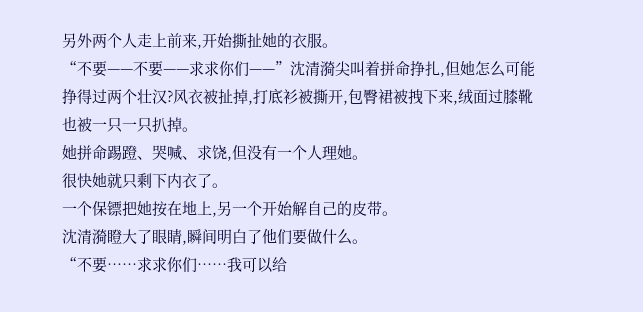另外两个人走上前来,开始撕扯她的衣服。
“不要——不要——求求你们——”沈清漪尖叫着拼命挣扎,但她怎么可能挣得过两个壮汉?风衣被扯掉,打底衫被撕开,包臀裙被拽下来,绒面过膝靴也被一只一只扒掉。
她拼命踢蹬、哭喊、求饶,但没有一个人理她。
很快她就只剩下内衣了。
一个保镖把她按在地上,另一个开始解自己的皮带。
沈清漪瞪大了眼睛,瞬间明白了他们要做什么。
“不要……求求你们……我可以给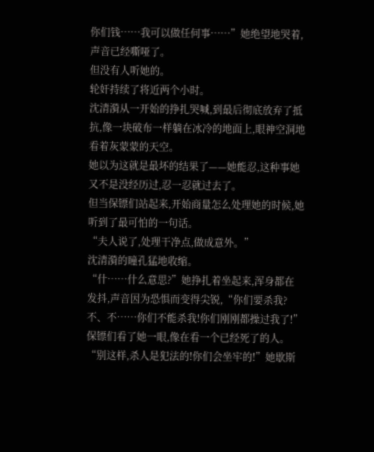你们钱……我可以做任何事……”她绝望地哭着,声音已经嘶哑了。
但没有人听她的。
轮奸持续了将近两个小时。
沈清漪从一开始的挣扎哭喊,到最后彻底放弃了抵抗,像一块破布一样躺在冰冷的地面上,眼神空洞地看着灰蒙蒙的天空。
她以为这就是最坏的结果了——她能忍,这种事她又不是没经历过,忍一忍就过去了。
但当保镖们站起来,开始商量怎么处理她的时候,她听到了最可怕的一句话。
“夫人说了,处理干净点,做成意外。”
沈清漪的瞳孔猛地收缩。
“什……什么意思?”她挣扎着坐起来,浑身都在发抖,声音因为恐惧而变得尖锐,“你们要杀我?不、不……你们不能杀我!你们刚刚都操过我了!”
保镖们看了她一眼,像在看一个已经死了的人。
“别这样,杀人是犯法的!你们会坐牢的!”她歇斯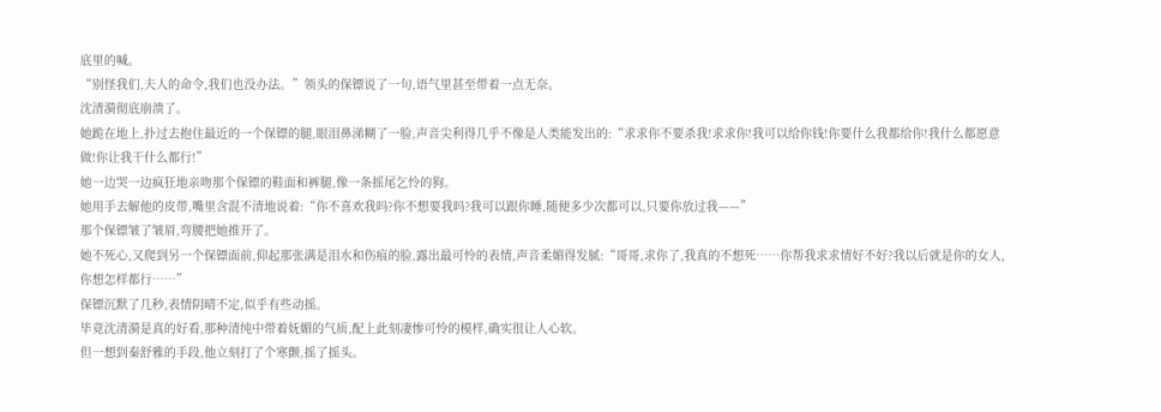底里的喊。
“别怪我们,夫人的命令,我们也没办法。”领头的保镖说了一句,语气里甚至带着一点无奈。
沈清漪彻底崩溃了。
她跪在地上,扑过去抱住最近的一个保镖的腿,眼泪鼻涕糊了一脸,声音尖利得几乎不像是人类能发出的:“求求你不要杀我!求求你!我可以给你钱!你要什么我都给你!我什么都愿意做!你让我干什么都行!”
她一边哭一边疯狂地亲吻那个保镖的鞋面和裤腿,像一条摇尾乞怜的狗。
她用手去解他的皮带,嘴里含混不清地说着:“你不喜欢我吗?你不想要我吗?我可以跟你睡,随便多少次都可以,只要你放过我——”
那个保镖皱了皱眉,弯腰把她推开了。
她不死心,又爬到另一个保镖面前,仰起那张满是泪水和伤痕的脸,露出最可怜的表情,声音柔媚得发腻:“哥哥,求你了,我真的不想死……你帮我求求情好不好?我以后就是你的女人,你想怎样都行……”
保镖沉默了几秒,表情阴晴不定,似乎有些动摇。
毕竟沈清漪是真的好看,那种清纯中带着妩媚的气质,配上此刻凄惨可怜的模样,确实很让人心软。
但一想到秦舒雅的手段,他立刻打了个寒颤,摇了摇头。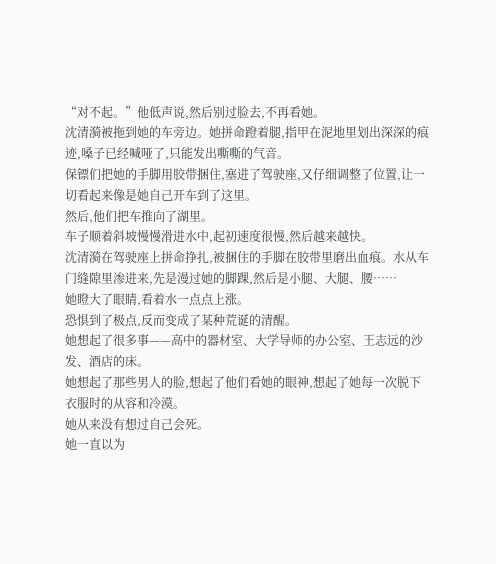“对不起。”他低声说,然后别过脸去,不再看她。
沈清漪被拖到她的车旁边。她拼命蹬着腿,指甲在泥地里划出深深的痕迹,嗓子已经喊哑了,只能发出嘶嘶的气音。
保镖们把她的手脚用胶带捆住,塞进了驾驶座,又仔细调整了位置,让一切看起来像是她自己开车到了这里。
然后,他们把车推向了湖里。
车子顺着斜坡慢慢滑进水中,起初速度很慢,然后越来越快。
沈清漪在驾驶座上拼命挣扎,被捆住的手脚在胶带里磨出血痕。水从车门缝隙里渗进来,先是漫过她的脚踝,然后是小腿、大腿、腰……
她瞪大了眼睛,看着水一点点上涨。
恐惧到了极点,反而变成了某种荒诞的清醒。
她想起了很多事——高中的器材室、大学导师的办公室、王志远的沙发、酒店的床。
她想起了那些男人的脸,想起了他们看她的眼神,想起了她每一次脱下衣服时的从容和冷漠。
她从来没有想过自己会死。
她一直以为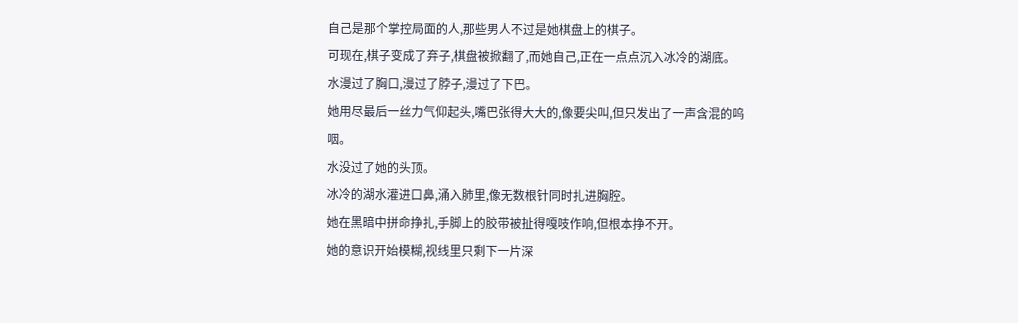自己是那个掌控局面的人,那些男人不过是她棋盘上的棋子。
可现在,棋子变成了弃子,棋盘被掀翻了,而她自己,正在一点点沉入冰冷的湖底。
水漫过了胸口,漫过了脖子,漫过了下巴。
她用尽最后一丝力气仰起头,嘴巴张得大大的,像要尖叫,但只发出了一声含混的呜咽。
水没过了她的头顶。
冰冷的湖水灌进口鼻,涌入肺里,像无数根针同时扎进胸腔。
她在黑暗中拼命挣扎,手脚上的胶带被扯得嘎吱作响,但根本挣不开。
她的意识开始模糊,视线里只剩下一片深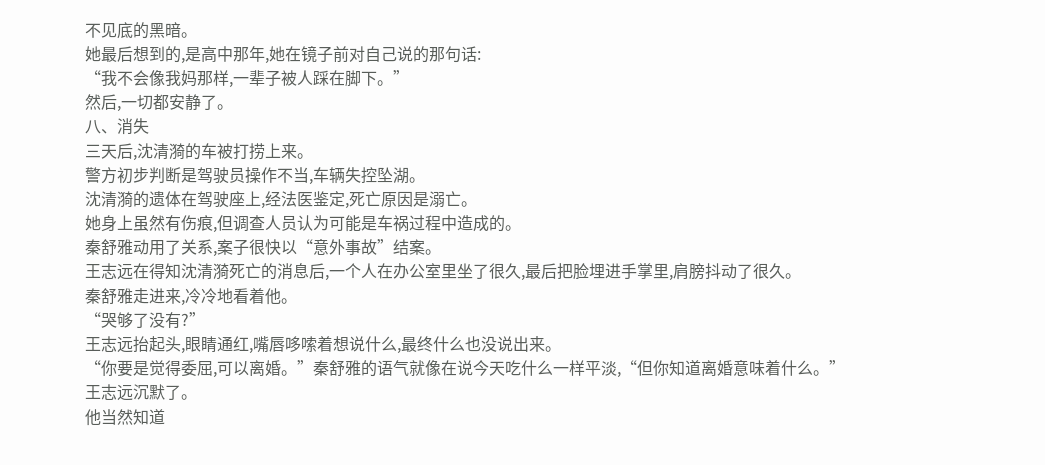不见底的黑暗。
她最后想到的,是高中那年,她在镜子前对自己说的那句话:
“我不会像我妈那样,一辈子被人踩在脚下。”
然后,一切都安静了。
八、消失
三天后,沈清漪的车被打捞上来。
警方初步判断是驾驶员操作不当,车辆失控坠湖。
沈清漪的遗体在驾驶座上,经法医鉴定,死亡原因是溺亡。
她身上虽然有伤痕,但调查人员认为可能是车祸过程中造成的。
秦舒雅动用了关系,案子很快以“意外事故”结案。
王志远在得知沈清漪死亡的消息后,一个人在办公室里坐了很久,最后把脸埋进手掌里,肩膀抖动了很久。
秦舒雅走进来,冷冷地看着他。
“哭够了没有?”
王志远抬起头,眼睛通红,嘴唇哆嗦着想说什么,最终什么也没说出来。
“你要是觉得委屈,可以离婚。”秦舒雅的语气就像在说今天吃什么一样平淡,“但你知道离婚意味着什么。”
王志远沉默了。
他当然知道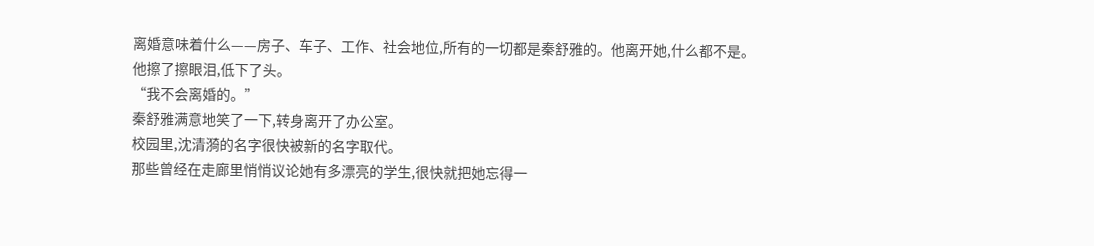离婚意味着什么——房子、车子、工作、社会地位,所有的一切都是秦舒雅的。他离开她,什么都不是。
他擦了擦眼泪,低下了头。
“我不会离婚的。”
秦舒雅满意地笑了一下,转身离开了办公室。
校园里,沈清漪的名字很快被新的名字取代。
那些曾经在走廊里悄悄议论她有多漂亮的学生,很快就把她忘得一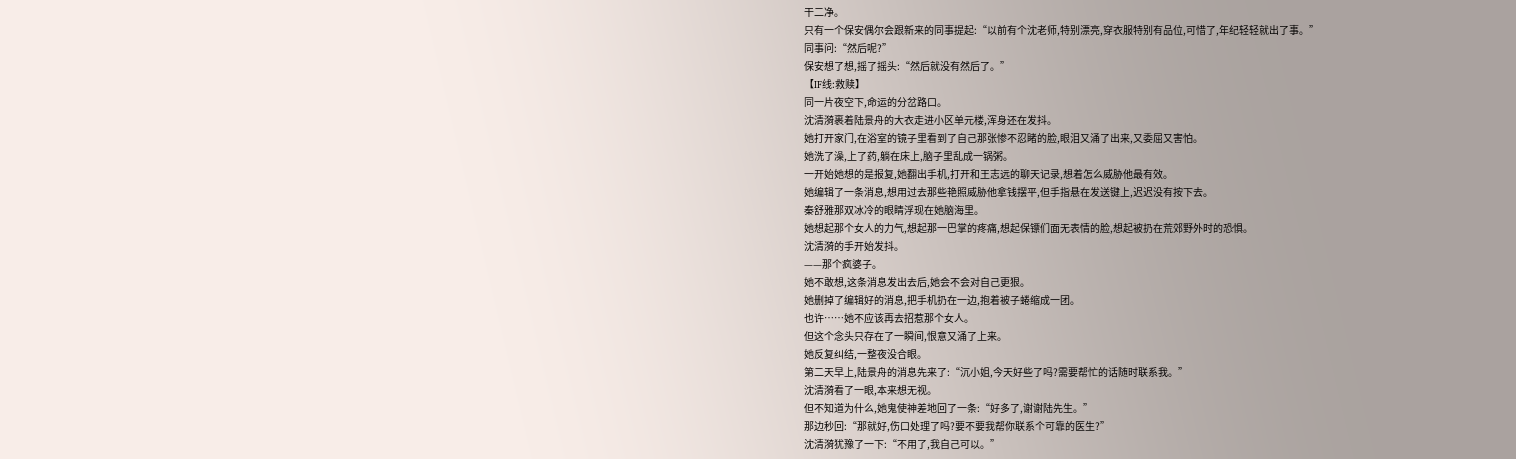干二净。
只有一个保安偶尔会跟新来的同事提起:“以前有个沈老师,特别漂亮,穿衣服特别有品位,可惜了,年纪轻轻就出了事。”
同事问:“然后呢?”
保安想了想,摇了摇头:“然后就没有然后了。”
【IF线:救赎】
同一片夜空下,命运的分岔路口。
沈清漪裹着陆景舟的大衣走进小区单元楼,浑身还在发抖。
她打开家门,在浴室的镜子里看到了自己那张惨不忍睹的脸,眼泪又涌了出来,又委屈又害怕。
她洗了澡,上了药,躺在床上,脑子里乱成一锅粥。
一开始她想的是报复,她翻出手机,打开和王志远的聊天记录,想着怎么威胁他最有效。
她编辑了一条消息,想用过去那些艳照威胁他拿钱摆平,但手指悬在发送键上,迟迟没有按下去。
秦舒雅那双冰冷的眼睛浮现在她脑海里。
她想起那个女人的力气,想起那一巴掌的疼痛,想起保镖们面无表情的脸,想起被扔在荒郊野外时的恐惧。
沈清漪的手开始发抖。
——那个疯婆子。
她不敢想,这条消息发出去后,她会不会对自己更狠。
她删掉了编辑好的消息,把手机扔在一边,抱着被子蜷缩成一团。
也许……她不应该再去招惹那个女人。
但这个念头只存在了一瞬间,恨意又涌了上来。
她反复纠结,一整夜没合眼。
第二天早上,陆景舟的消息先来了:“沉小姐,今天好些了吗?需要帮忙的话随时联系我。”
沈清漪看了一眼,本来想无视。
但不知道为什么,她鬼使神差地回了一条:“好多了,谢谢陆先生。”
那边秒回:“那就好,伤口处理了吗?要不要我帮你联系个可靠的医生?”
沈清漪犹豫了一下:“不用了,我自己可以。”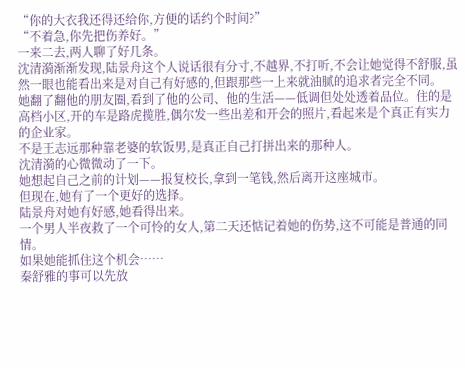“你的大衣我还得还给你,方便的话约个时间?”
“不着急,你先把伤养好。”
一来二去,两人聊了好几条。
沈清漪渐渐发现,陆景舟这个人说话很有分寸,不越界,不打听,不会让她觉得不舒服,虽然一眼也能看出来是对自己有好感的,但跟那些一上来就油腻的追求者完全不同。
她翻了翻他的朋友圈,看到了他的公司、他的生活——低调但处处透着品位。住的是高档小区,开的车是路虎揽胜,偶尔发一些出差和开会的照片,看起来是个真正有实力的企业家。
不是王志远那种靠老婆的软饭男,是真正自己打拼出来的那种人。
沈清漪的心微微动了一下。
她想起自己之前的计划——报复校长,拿到一笔钱,然后离开这座城市。
但现在,她有了一个更好的选择。
陆景舟对她有好感,她看得出来。
一个男人半夜救了一个可怜的女人,第二天还惦记着她的伤势,这不可能是普通的同情。
如果她能抓住这个机会……
秦舒雅的事可以先放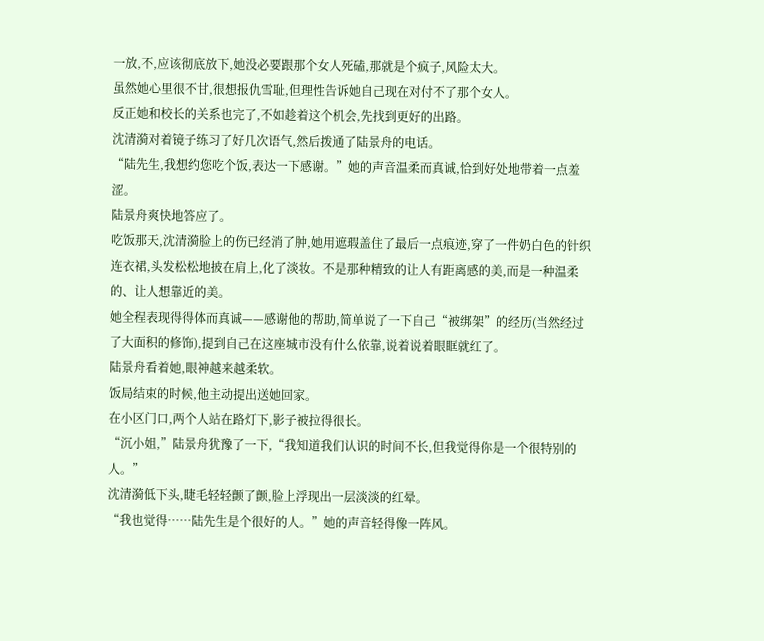一放,不,应该彻底放下,她没必要跟那个女人死磕,那就是个疯子,风险太大。
虽然她心里很不甘,很想报仇雪耻,但理性告诉她自己现在对付不了那个女人。
反正她和校长的关系也完了,不如趁着这个机会,先找到更好的出路。
沈清漪对着镜子练习了好几次语气,然后拨通了陆景舟的电话。
“陆先生,我想约您吃个饭,表达一下感谢。”她的声音温柔而真诚,恰到好处地带着一点羞涩。
陆景舟爽快地答应了。
吃饭那天,沈清漪脸上的伤已经消了肿,她用遮瑕盖住了最后一点痕迹,穿了一件奶白色的针织连衣裙,头发松松地披在肩上,化了淡妆。不是那种精致的让人有距离感的美,而是一种温柔的、让人想靠近的美。
她全程表现得得体而真诚——感谢他的帮助,简单说了一下自己“被绑架”的经历(当然经过了大面积的修饰),提到自己在这座城市没有什么依靠,说着说着眼眶就红了。
陆景舟看着她,眼神越来越柔软。
饭局结束的时候,他主动提出送她回家。
在小区门口,两个人站在路灯下,影子被拉得很长。
“沉小姐,”陆景舟犹豫了一下,“我知道我们认识的时间不长,但我觉得你是一个很特别的人。”
沈清漪低下头,睫毛轻轻颤了颤,脸上浮现出一层淡淡的红晕。
“我也觉得……陆先生是个很好的人。”她的声音轻得像一阵风。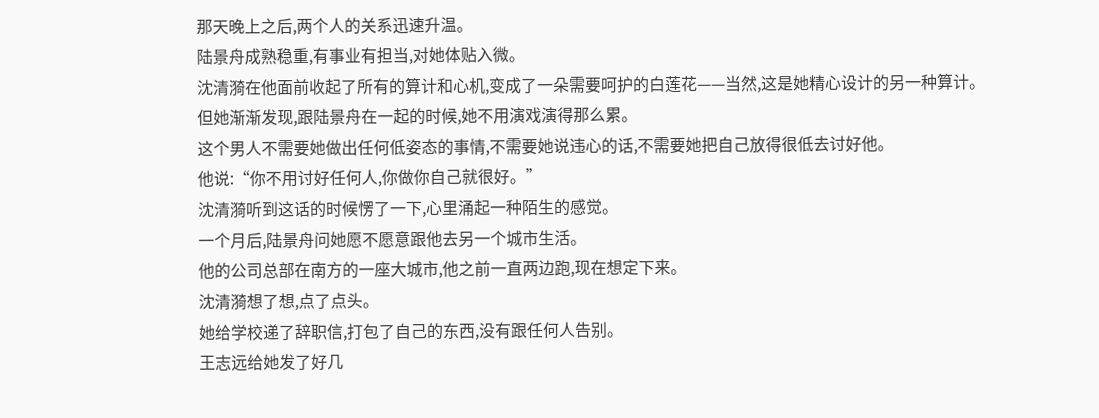那天晚上之后,两个人的关系迅速升温。
陆景舟成熟稳重,有事业有担当,对她体贴入微。
沈清漪在他面前收起了所有的算计和心机,变成了一朵需要呵护的白莲花——当然,这是她精心设计的另一种算计。
但她渐渐发现,跟陆景舟在一起的时候,她不用演戏演得那么累。
这个男人不需要她做出任何低姿态的事情,不需要她说违心的话,不需要她把自己放得很低去讨好他。
他说:“你不用讨好任何人,你做你自己就很好。”
沈清漪听到这话的时候愣了一下,心里涌起一种陌生的感觉。
一个月后,陆景舟问她愿不愿意跟他去另一个城市生活。
他的公司总部在南方的一座大城市,他之前一直两边跑,现在想定下来。
沈清漪想了想,点了点头。
她给学校递了辞职信,打包了自己的东西,没有跟任何人告别。
王志远给她发了好几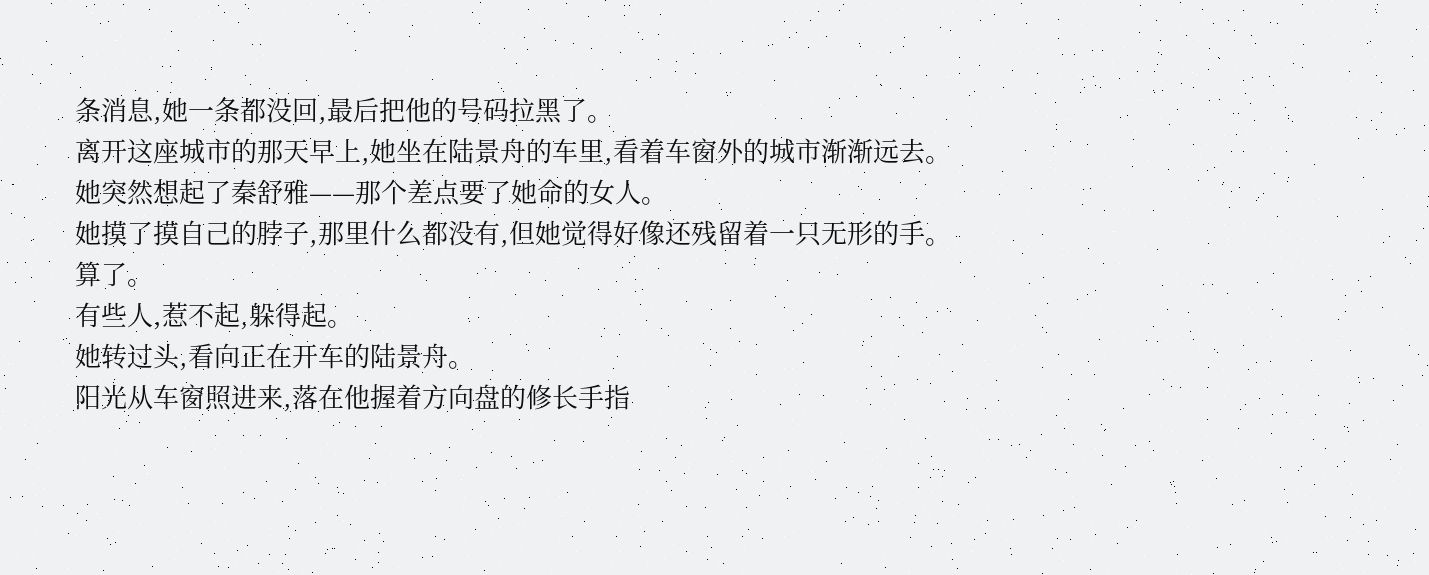条消息,她一条都没回,最后把他的号码拉黑了。
离开这座城市的那天早上,她坐在陆景舟的车里,看着车窗外的城市渐渐远去。
她突然想起了秦舒雅——那个差点要了她命的女人。
她摸了摸自己的脖子,那里什么都没有,但她觉得好像还残留着一只无形的手。
算了。
有些人,惹不起,躲得起。
她转过头,看向正在开车的陆景舟。
阳光从车窗照进来,落在他握着方向盘的修长手指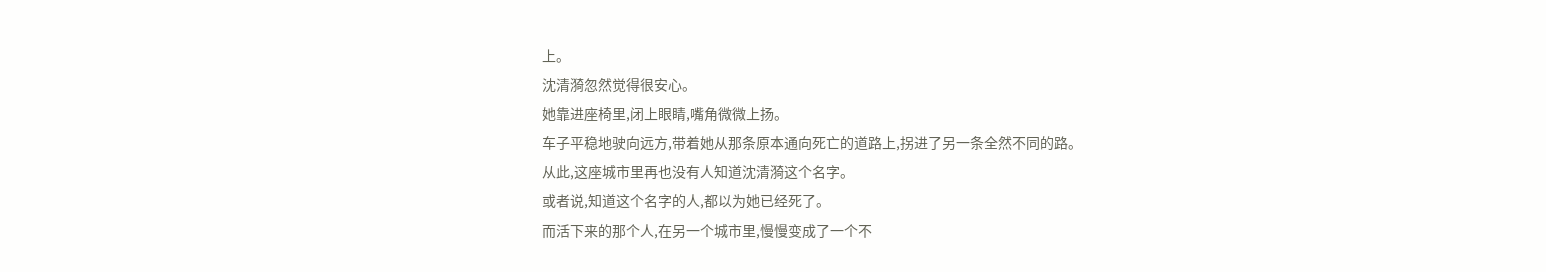上。
沈清漪忽然觉得很安心。
她靠进座椅里,闭上眼睛,嘴角微微上扬。
车子平稳地驶向远方,带着她从那条原本通向死亡的道路上,拐进了另一条全然不同的路。
从此,这座城市里再也没有人知道沈清漪这个名字。
或者说,知道这个名字的人,都以为她已经死了。
而活下来的那个人,在另一个城市里,慢慢变成了一个不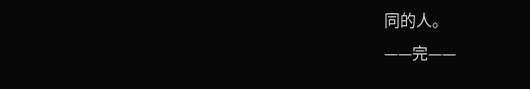同的人。
——完——